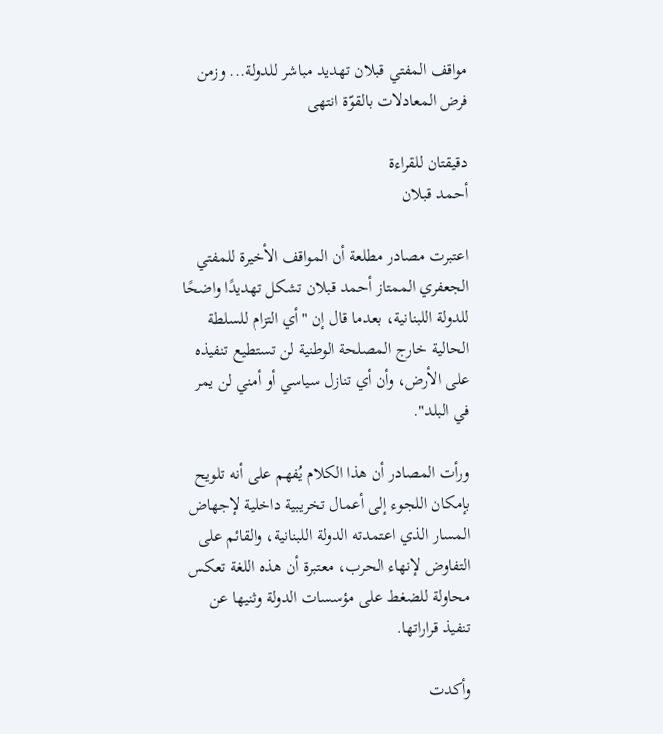مواقف المفتي قبلان تهديد مباشر للدولة... وزمن فرض المعادلات بالقوّة انتهى

دقيقتان للقراءة
أحمد قبلان

اعتبرت مصادر مطلعة أن المواقف الأخيرة للمفتي الجعفري الممتاز أحمد قبلان تشكل تهديدًا واضحًا للدولة اللبنانية، بعدما قال إن "أي التزام للسلطة الحالية خارج المصلحة الوطنية لن تستطيع تنفيذه على الأرض، وأن أي تنازل سياسي أو أمني لن يمر في البلد".

ورأت المصادر أن هذا الكلام يُفهم على أنه تلويح بإمكان اللجوء إلى أعمال تخريبية داخلية لإجهاض المسار الذي اعتمدته الدولة اللبنانية، والقائم على التفاوض لإنهاء الحرب، معتبرة أن هذه اللغة تعكس محاولة للضغط على مؤسسات الدولة وثنيها عن تنفيذ قراراتها.

وأكدت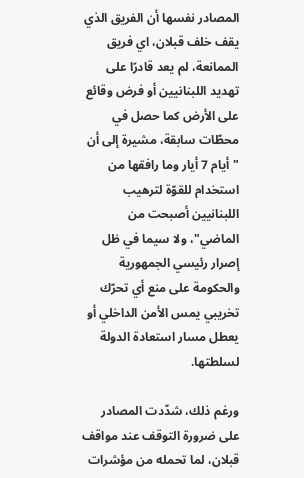المصادر نفسها أن الفريق الذي يقف خلف قبلان، اي فريق الممانعة، لم يعد قادرًا على تهديد اللبنانيين أو فرض وقائع على الأرض كما حصل في محطّات سابقة، مشيرة إلى أن "أيام 7 أيار وما رافقها من استخدام للقوّة لترهيب اللبنانيين أصبحت من الماضي"، ولا سيما في ظل إصرار رئيسي الجمهورية والحكومة على منع أي تحرّك تخريبي يمس الأمن الداخلي أو يعطل مسار استعادة الدولة لسلطتها.

ورغم ذلك، شدّدت المصادر على ضرورة التوقف عند مواقف قبلان، لما تحمله من مؤشرات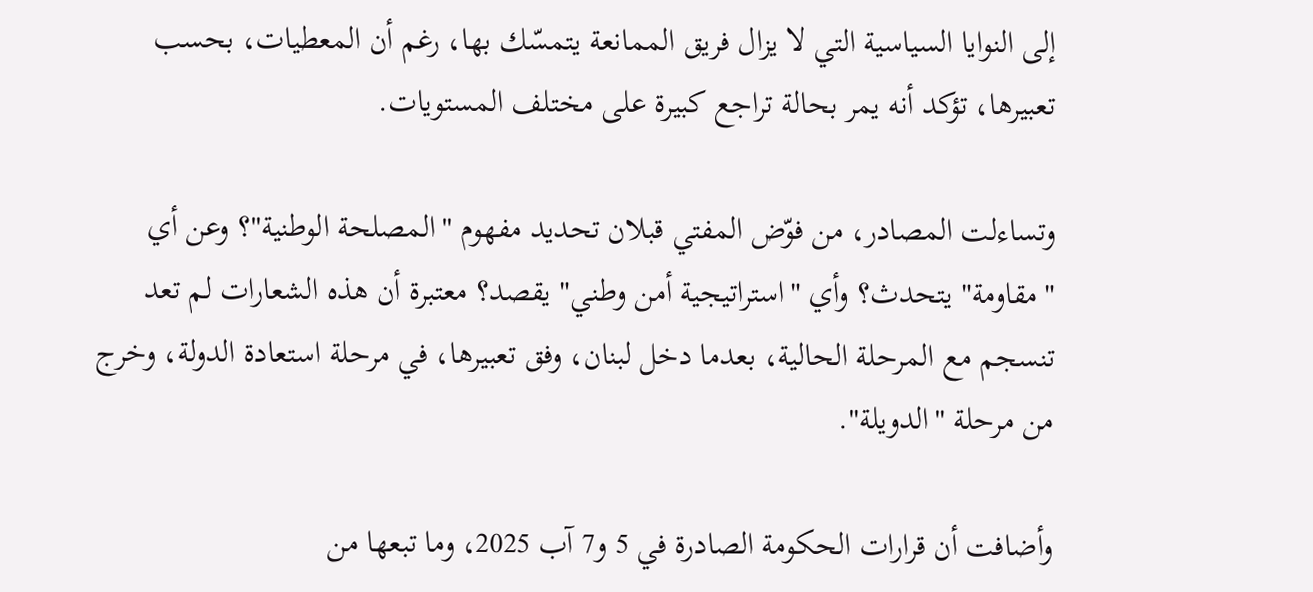إلى النوايا السياسية التي لا يزال فريق الممانعة يتمسّك بها، رغم أن المعطيات، بحسب تعبيرها، تؤكد أنه يمر بحالة تراجع كبيرة على مختلف المستويات.

وتساءلت المصادر، من فوّض المفتي قبلان تحديد مفهوم "المصلحة الوطنية"؟ وعن أي "مقاومة" يتحدث؟ وأي "استراتيجية أمن وطني" يقصد؟ معتبرة أن هذه الشعارات لم تعد تنسجم مع المرحلة الحالية، بعدما دخل لبنان، وفق تعبيرها، في مرحلة استعادة الدولة، وخرج من مرحلة "الدويلة".

وأضافت أن قرارات الحكومة الصادرة في 5 و7 آب 2025، وما تبعها من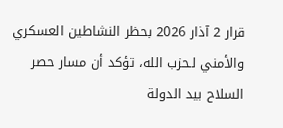قرار 2 آذار 2026 بحظر النشاطين العسكري والأمني لـحزب الله، تؤكد أن مسار حصر السلاح بيد الدولة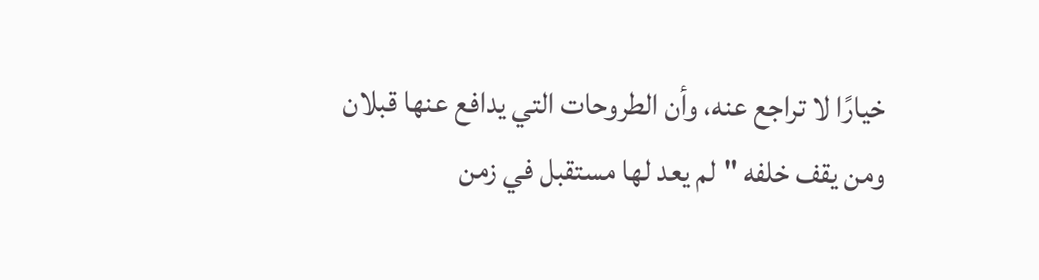خيارًا لا تراجع عنه، وأن الطروحات التي يدافع عنها قبلان ومن يقف خلفه "لم يعد لها مستقبل في زمن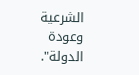الشرعية وعودة الدولة".